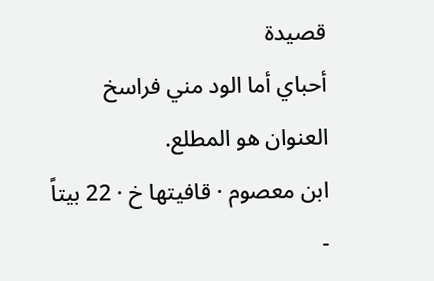قصيدة
أحباي أما الود مني فراسخ
العنوان هو المطلع.
ابن معصوم · قافيتها خ · 22 بيتاً
-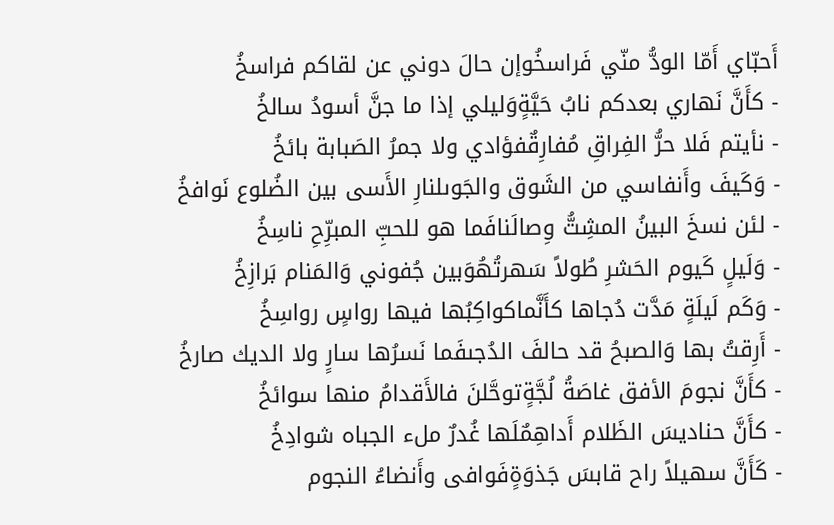أَحبّاي أَمّا الودُّ منّي فَراسخُوإن حالَ دوني عن لقاكم فراسخُ
- كأَنَّ نَهاري بعدكم نابُ حَيَّةٍوَليلي إذا ما جنَّ أسودُ سالخُ
- نأيتم فَلا حرُّ الفِراقِ مُفارِقٌفؤادي ولا جمرُ الصَبابة بائخُ
- وَكَيفَ وأَنفاسي من الشَوق والجَوىلنارِ الأَسى بين الضُلوع نَوافخُ
- لئن نسخَ البينُ المشِتُّ وِصالَنافَما هو للحبِّ المبرِّحِ ناسِخُ
- وَلَيلٍ كَيوم الحَشرِ طُولاً سَهرتُهُوَبين جُفوني وَالمَنام بَرازِخُ
- وَكَم لَيلَةٍ مَدَّت دُجاها كأَنَّماكواكِبُها فيها رواسٍ رواسِخُ
- أَرِقتُ بها وَالصبحُ قد حالفَ الدُجىفَما نَسرُها سارٍ ولا الديك صارخُ
- كأَنَّ نجومَ الأفق غاصَةُ لُجَّةٍتوحَّلنَ فالأَقدامُ منها سوائخُ
- كأَنَّ حناديسَ الظَلام أَداهِمٌلَها غُدرٌ ملء الجباه شوادِخُ
- كَأَنَّ سهيلاً راح قابسَ جَذوَةٍفَوافى وأَنضاءُ النجوم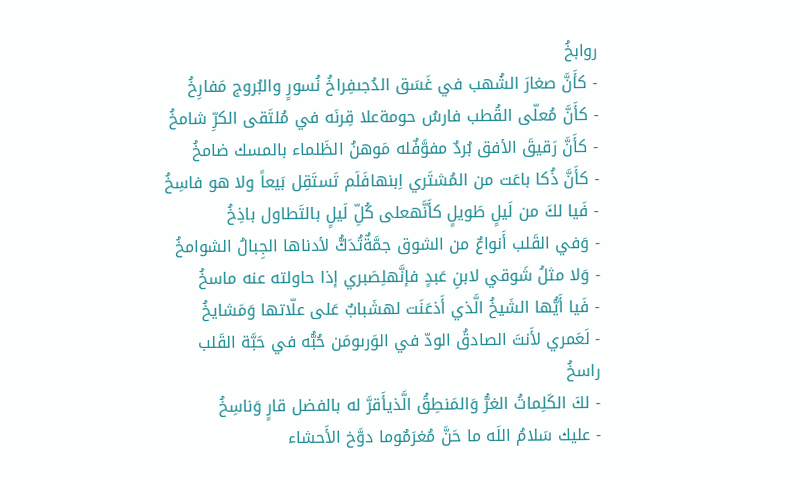روابخُ
- كأَنَّ صغارَ الشُهب في غَسَق الدُجىفِراخُ نُسورٍ والبُروج مَفارِخُ
- كأَنَّ مُعلّى القُطب فارسُ حومةعلا قِرنَه في مُلتَقى الكرِّ شامخُ
- كأَنَّ رَقيقَ الأفق بُردٌ مفوَّفٌله مَوهنُ الظَلماء بالمسك ضامخُ
- كأَنَّ ذُكا باعَت من المُشتَري اِبنهافَلَم تَستَقِل بَيعاً ولا هو فاسِخُ
- فَيا لكَ من لَيلٍ طَويلٍ كأَنَّهعلى كُلِّ لَيلٍ بالتَطاول باذِخُ
- وَفي القَلب أَنواعٌ من الشوق جمَّةٌتُدَكُّ لأدناها الجِبالُ الشوامخُ
- وَلا مثلُ شَوقي لابنِ عَبدٍ فإنَّهلِصَبري إذا حاولته عنه ماسخُ
- فَيا أَيُّها الشَيخُ الَّذي أَذعَنَت لهشَبابٌ عَلى علّاتها وَمَشايخُ
- لَعَمري لأَنتَ الصادقُ الودّ في الوَرىومَن حُبُّه في حَبَّة القَلب راسخُ
- لكَ الكَلِماتُ الغرُّ وَالمَنطِقُ الَّذيأَقرَّ له بالفضل قارٍ وَناسِخُ
- عليك سَلامُ اللَه ما حَنَّ مُغرَمٌوما دوَّخ الأَحشاء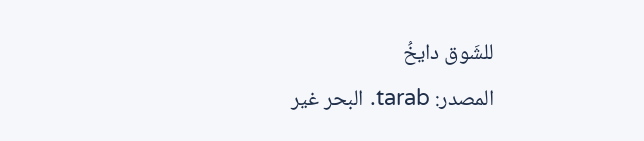للشَوق دايخُ
المصدر: tarab. البحر غير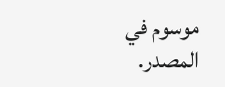موسوم في المصدر.